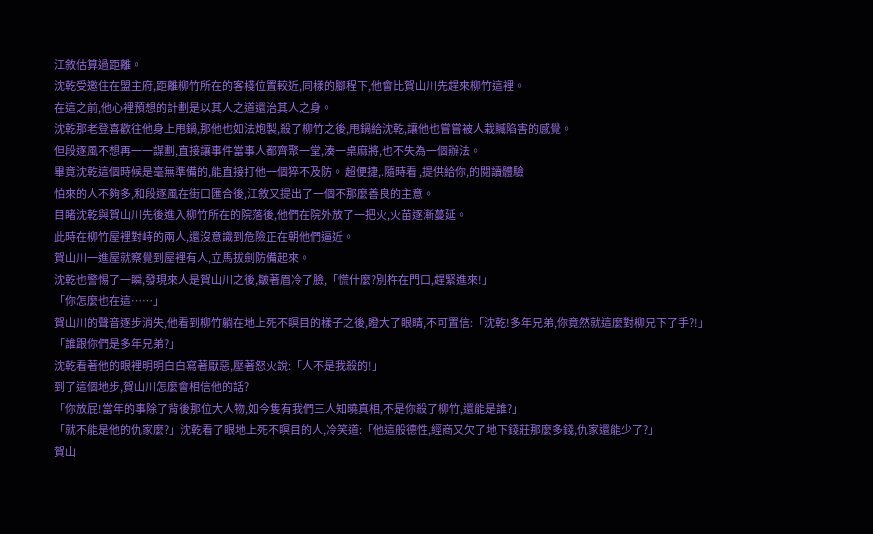江敘估算過距離。
沈乾受邀住在盟主府,距離柳竹所在的客棧位置較近,同樣的腳程下,他會比賀山川先趕來柳竹這裡。
在這之前,他心裡預想的計劃是以其人之道還治其人之身。
沈乾那老登喜歡往他身上甩鍋,那他也如法炮製,殺了柳竹之後,甩鍋給沈乾,讓他也嘗嘗被人栽贓陷害的感覺。
但段逐風不想再一一謀劃,直接讓事件當事人都齊聚一堂,湊一桌麻將,也不失為一個辦法。
畢竟沈乾這個時候是毫無準備的,能直接打他一個猝不及防。 超便捷,.隨時看 ,提供給你,的閱讀體驗
怕來的人不夠多,和段逐風在街口匯合後,江敘又提出了一個不那麼善良的主意。
目睹沈乾與賀山川先後進入柳竹所在的院落後,他們在院外放了一把火,火苗逐漸蔓延。
此時在柳竹屋裡對峙的兩人,還沒意識到危險正在朝他們逼近。
賀山川一進屋就察覺到屋裡有人,立馬拔劍防備起來。
沈乾也警惕了一瞬,發現來人是賀山川之後,皺著眉冷了臉,「慌什麼?別杵在門口,趕緊進來!」
「你怎麼也在這……」
賀山川的聲音逐步消失,他看到柳竹躺在地上死不瞑目的樣子之後,瞪大了眼睛,不可置信:「沈乾!多年兄弟,你竟然就這麼對柳兄下了手?!」
「誰跟你們是多年兄弟?」
沈乾看著他的眼裡明明白白寫著厭惡,壓著怒火說:「人不是我殺的!」
到了這個地步,賀山川怎麼會相信他的話?
「你放屁!當年的事除了背後那位大人物,如今隻有我們三人知曉真相,不是你殺了柳竹,還能是誰?」
「就不能是他的仇家麼?」沈乾看了眼地上死不瞑目的人,冷笑道:「他這般德性,經商又欠了地下錢莊那麼多錢,仇家還能少了?」
賀山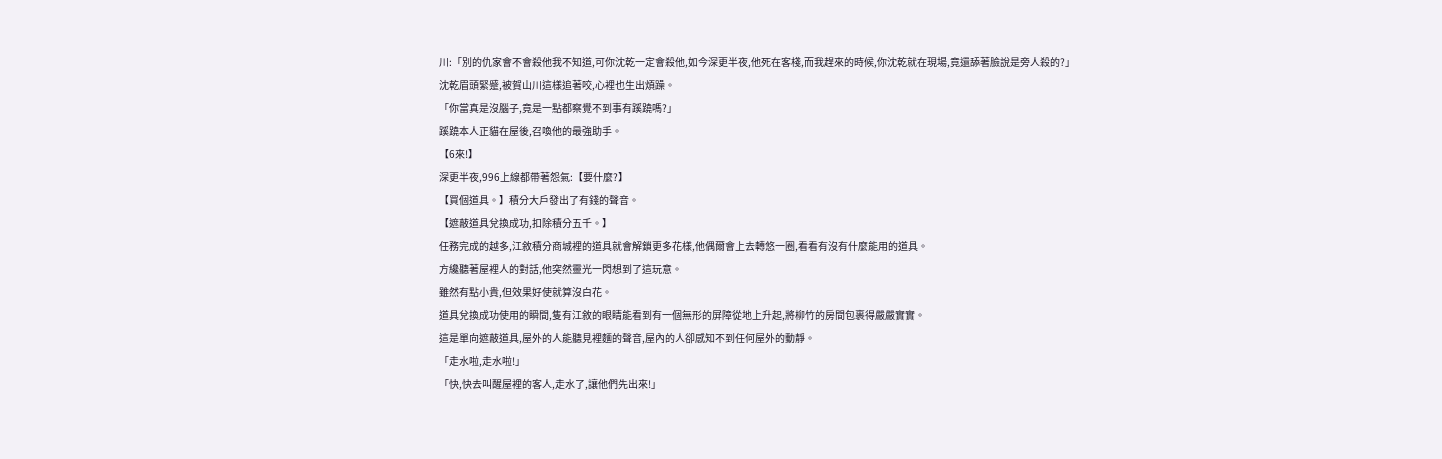川:「別的仇家會不會殺他我不知道,可你沈乾一定會殺他,如今深更半夜,他死在客棧,而我趕來的時候,你沈乾就在現場,竟還舔著臉說是旁人殺的?」
沈乾眉頭緊蹙,被賀山川這樣追著咬,心裡也生出煩躁。
「你當真是沒腦子,竟是一點都察覺不到事有蹊蹺嗎?」
蹊蹺本人正貓在屋後,召喚他的最強助手。
【6來!】
深更半夜,996上線都帶著怨氣:【要什麼?】
【買個道具。】積分大戶發出了有錢的聲音。
【遮蔽道具兌換成功,扣除積分五千。】
任務完成的越多,江敘積分商城裡的道具就會解鎖更多花樣,他偶爾會上去轉悠一圈,看看有沒有什麼能用的道具。
方纔聽著屋裡人的對話,他突然靈光一閃想到了這玩意。
雖然有點小貴,但效果好使就算沒白花。
道具兌換成功使用的瞬間,隻有江敘的眼睛能看到有一個無形的屏障從地上升起,將柳竹的房間包裹得嚴嚴實實。
這是單向遮蔽道具,屋外的人能聽見裡麵的聲音,屋內的人卻感知不到任何屋外的動靜。
「走水啦,走水啦!」
「快,快去叫醒屋裡的客人,走水了,讓他們先出來!」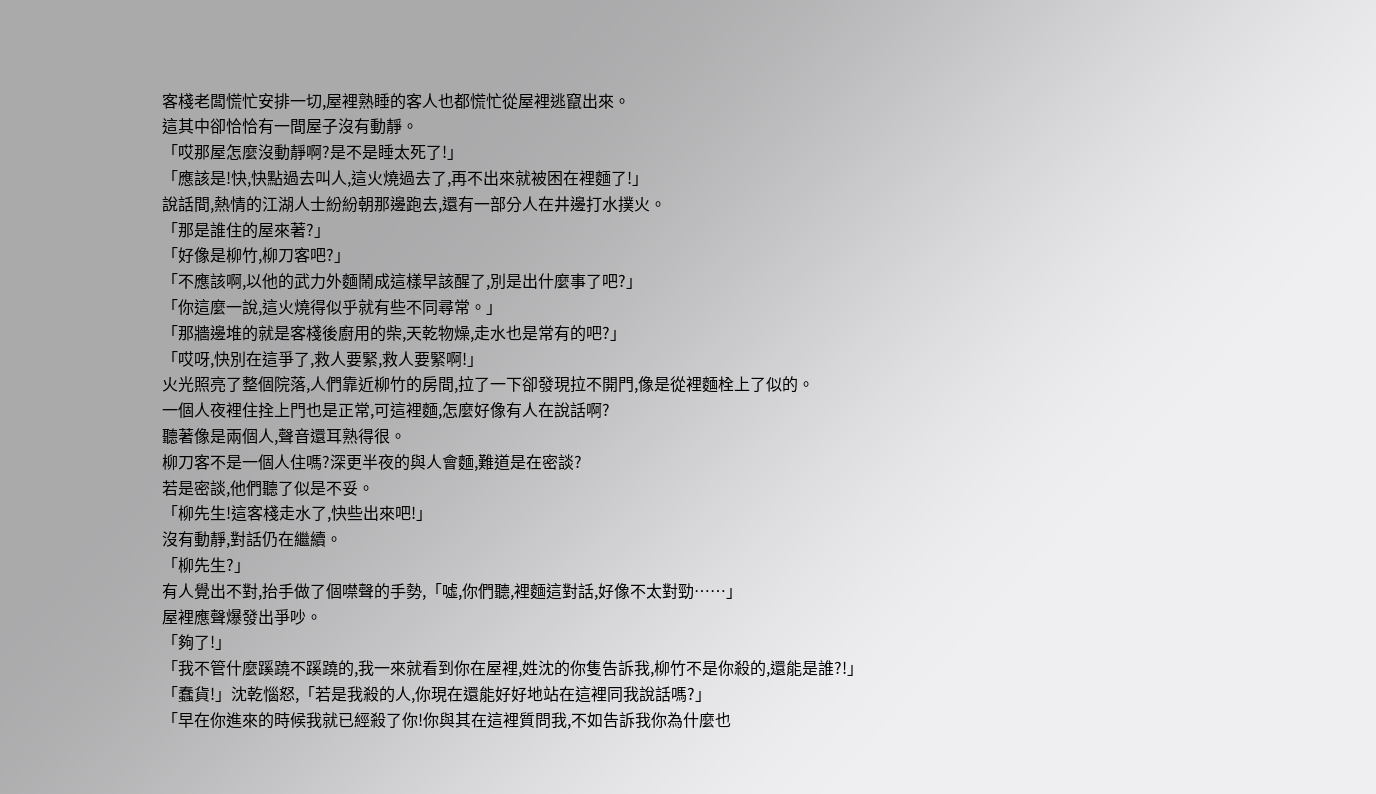客棧老闆慌忙安排一切,屋裡熟睡的客人也都慌忙從屋裡逃竄出來。
這其中卻恰恰有一間屋子沒有動靜。
「哎那屋怎麼沒動靜啊?是不是睡太死了!」
「應該是!快,快點過去叫人,這火燒過去了,再不出來就被困在裡麵了!」
說話間,熱情的江湖人士紛紛朝那邊跑去,還有一部分人在井邊打水撲火。
「那是誰住的屋來著?」
「好像是柳竹,柳刀客吧?」
「不應該啊,以他的武力外麵鬧成這樣早該醒了,別是出什麼事了吧?」
「你這麼一說,這火燒得似乎就有些不同尋常。」
「那牆邊堆的就是客棧後廚用的柴,天乾物燥,走水也是常有的吧?」
「哎呀,快別在這爭了,救人要緊,救人要緊啊!」
火光照亮了整個院落,人們靠近柳竹的房間,拉了一下卻發現拉不開門,像是從裡麵栓上了似的。
一個人夜裡住拴上門也是正常,可這裡麵,怎麼好像有人在說話啊?
聽著像是兩個人,聲音還耳熟得很。
柳刀客不是一個人住嗎?深更半夜的與人會麵,難道是在密談?
若是密談,他們聽了似是不妥。
「柳先生!這客棧走水了,快些出來吧!」
沒有動靜,對話仍在繼續。
「柳先生?」
有人覺出不對,抬手做了個噤聲的手勢,「噓,你們聽,裡麵這對話,好像不太對勁……」
屋裡應聲爆發出爭吵。
「夠了!」
「我不管什麼蹊蹺不蹊蹺的,我一來就看到你在屋裡,姓沈的你隻告訴我,柳竹不是你殺的,還能是誰?!」
「蠢貨!」沈乾惱怒,「若是我殺的人,你現在還能好好地站在這裡同我說話嗎?」
「早在你進來的時候我就已經殺了你!你與其在這裡質問我,不如告訴我你為什麼也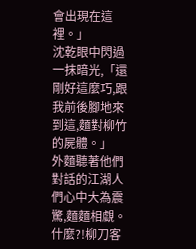會出現在這裡。」
沈乾眼中閃過一抹暗光,「還剛好這麼巧,跟我前後腳地來到這,麵對柳竹的屍體。」
外麵聽著他們對話的江湖人們心中大為震驚,麵麵相覷。
什麼?!柳刀客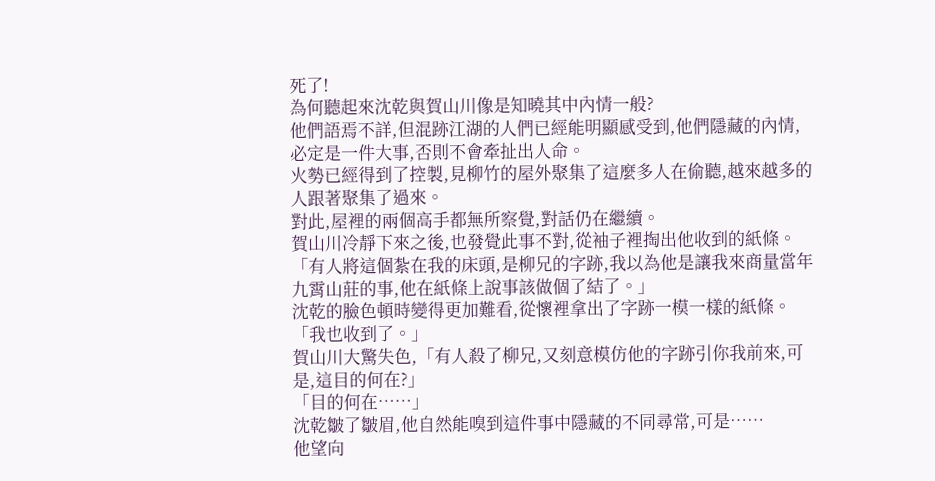死了!
為何聽起來沈乾與賀山川像是知曉其中內情一般?
他們語焉不詳,但混跡江湖的人們已經能明顯感受到,他們隱藏的內情,必定是一件大事,否則不會牽扯出人命。
火勢已經得到了控製,見柳竹的屋外聚集了這麼多人在偷聽,越來越多的人跟著聚集了過來。
對此,屋裡的兩個高手都無所察覺,對話仍在繼續。
賀山川冷靜下來之後,也發覺此事不對,從袖子裡掏出他收到的紙條。
「有人將這個紮在我的床頭,是柳兄的字跡,我以為他是讓我來商量當年九霄山莊的事,他在紙條上說事該做個了結了。」
沈乾的臉色頓時變得更加難看,從懷裡拿出了字跡一模一樣的紙條。
「我也收到了。」
賀山川大驚失色,「有人殺了柳兄,又刻意模仿他的字跡引你我前來,可是,這目的何在?」
「目的何在……」
沈乾皺了皺眉,他自然能嗅到這件事中隱藏的不同尋常,可是……
他望向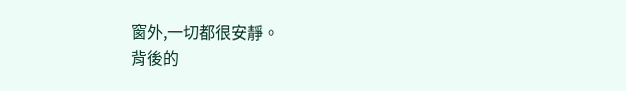窗外,一切都很安靜。
背後的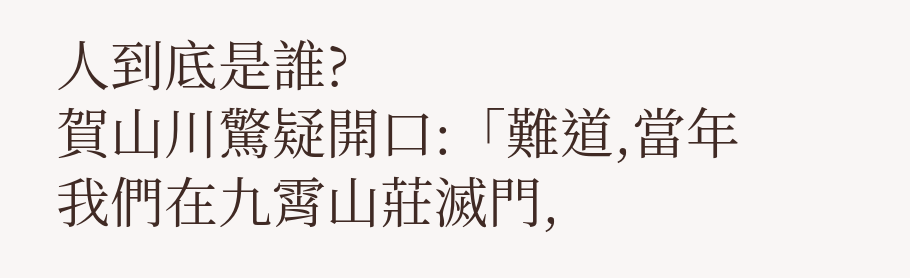人到底是誰?
賀山川驚疑開口:「難道,當年我們在九霄山莊滅門,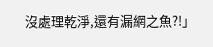沒處理乾淨,還有漏網之魚?!」